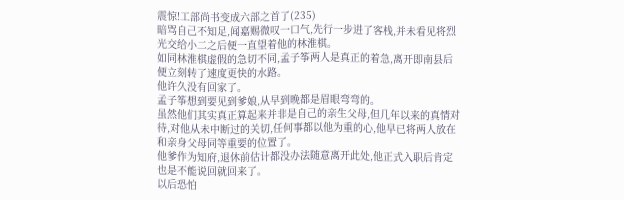震惊!工部尚书变成六部之首了(235)
暗骂自己不知足,闻嘉赐微叹一口气,先行一步进了客栈,并未看见将烈光交给小二之后便一直望着他的林淮棋。
如同林淮棋虚假的急切不同,孟子筝两人是真正的着急,离开即南县后便立刻转了速度更快的水路。
他许久没有回家了。
孟子筝想到要见到爹娘,从早到晚都是眉眼弯弯的。
虽然他们其实真正算起来并非是自己的亲生父母,但几年以来的真情对待,对他从未中断过的关切,任何事都以他为重的心,他早已将两人放在和亲身父母同等重要的位置了。
他爹作为知府,退休前估计都没办法随意离开此处,他正式入职后肯定也是不能说回就回来了。
以后恐怕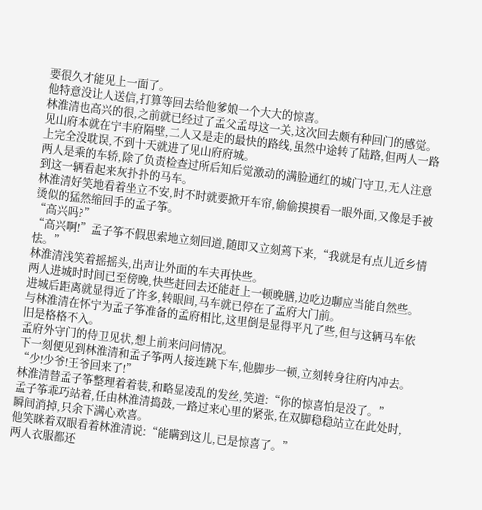要很久才能见上一面了。
他特意没让人送信,打算等回去给他爹娘一个大大的惊喜。
林淮清也高兴的很,之前就已经过了孟父孟母这一关,这次回去颇有种回门的感觉。
见山府本就在宁丰府隔壁,二人又是走的最快的路线,虽然中途转了陆路,但两人一路上完全没耽误,不到十天就进了见山府府城。
两人是乘的车轿,除了负责检查过所后知后觉激动的满脸通红的城门守卫,无人注意到这一辆看起来灰扑扑的马车。
林淮清好笑地看着坐立不安,时不时就要掀开车帘,偷偷摸摸看一眼外面,又像是手被烫似的猛然缩回手的孟子筝。
“高兴吗?”
“高兴啊!”孟子筝不假思索地立刻回道,随即又立刻蔫下来,“我就是有点儿近乡情怯。”
林淮清浅笑着摇摇头,出声让外面的车夫再快些。
两人进城时时间已至傍晚,快些赶回去还能赶上一顿晚膳,边吃边聊应当能自然些。
进城后距离就显得近了许多,转眼间,马车就已停在了孟府大门前。
与林淮清在怀宁为孟子筝准备的孟府相比,这里倒是显得平凡了些,但与这辆马车依旧是格格不入。
孟府外守门的侍卫见状,想上前来问问情况。
下一刻便见到林淮清和孟子筝两人接连跳下车,他脚步一顿,立刻转身往府内冲去。
“少!少爷!王爷回来了!”
林淮清替孟子筝整理着着装,和略显凌乱的发丝,笑道:“你的惊喜怕是没了。”
孟子筝乖巧站着,任由林淮清捣鼓,一路过来心里的紧张,在双脚稳稳站立在此处时,瞬间消掉,只余下满心欢喜。
他笑眯着双眼看着林淮清说:“能瞒到这儿,已是惊喜了。”
两人衣服都还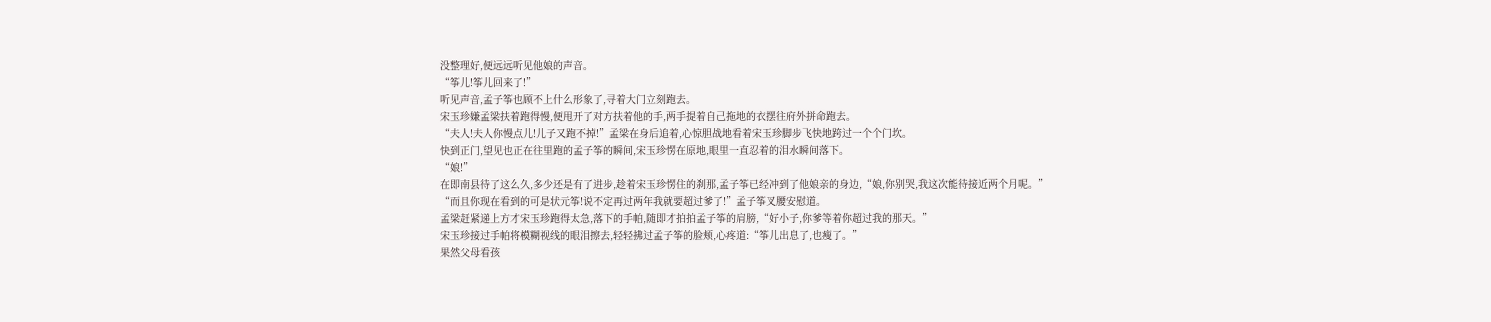没整理好,便远远听见他娘的声音。
“筝儿!筝儿回来了!”
听见声音,孟子筝也顾不上什么形象了,寻着大门立刻跑去。
宋玉珍嫌孟梁扶着跑得慢,便甩开了对方扶着他的手,两手提着自己拖地的衣摆往府外拼命跑去。
“夫人!夫人你慢点儿!儿子又跑不掉!”孟梁在身后追着,心惊胆战地看着宋玉珍脚步飞快地跨过一个个门坎。
快到正门,望见也正在往里跑的孟子筝的瞬间,宋玉珍愣在原地,眼里一直忍着的泪水瞬间落下。
“娘!”
在即南县待了这么久,多少还是有了进步,趁着宋玉珍愣住的刹那,孟子筝已经冲到了他娘亲的身边,“娘,你别哭,我这次能待接近两个月呢。”
“而且你现在看到的可是状元筝!说不定再过两年我就要超过爹了!”孟子筝叉腰安慰道。
孟梁赶紧递上方才宋玉珍跑得太急,落下的手帕,随即才拍拍孟子筝的肩膀,“好小子,你爹等着你超过我的那天。”
宋玉珍接过手帕将模糊视线的眼泪擦去,轻轻拂过孟子筝的脸颊,心疼道:“筝儿出息了,也瘦了。”
果然父母看孩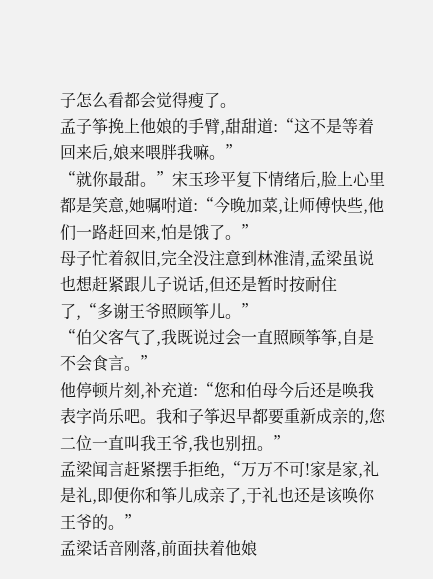子怎么看都会觉得瘦了。
孟子筝挽上他娘的手臂,甜甜道:“这不是等着回来后,娘来喂胖我嘛。”
“就你最甜。”宋玉珍平复下情绪后,脸上心里都是笑意,她嘱咐道:“今晚加菜,让师傅快些,他们一路赶回来,怕是饿了。”
母子忙着叙旧,完全没注意到林淮清,孟梁虽说也想赶紧跟儿子说话,但还是暂时按耐住了,“多谢王爷照顾筝儿。”
“伯父客气了,我既说过会一直照顾筝筝,自是不会食言。”
他停顿片刻,补充道:“您和伯母今后还是唤我表字尚乐吧。我和子筝迟早都要重新成亲的,您二位一直叫我王爷,我也别扭。”
孟梁闻言赶紧摆手拒绝,“万万不可!家是家,礼是礼,即便你和筝儿成亲了,于礼也还是该唤你王爷的。”
孟梁话音刚落,前面扶着他娘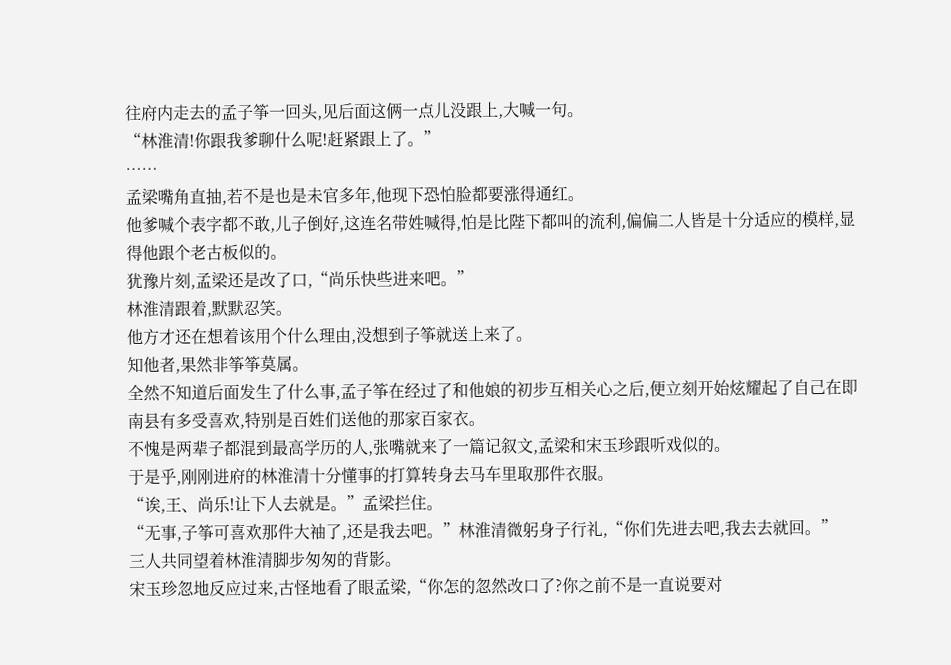往府内走去的孟子筝一回头,见后面这俩一点儿没跟上,大喊一句。
“林淮清!你跟我爹聊什么呢!赶紧跟上了。”
……
孟梁嘴角直抽,若不是也是未官多年,他现下恐怕脸都要涨得通红。
他爹喊个表字都不敢,儿子倒好,这连名带姓喊得,怕是比陛下都叫的流利,偏偏二人皆是十分适应的模样,显得他跟个老古板似的。
犹豫片刻,孟梁还是改了口,“尚乐快些进来吧。”
林淮清跟着,默默忍笑。
他方才还在想着该用个什么理由,没想到子筝就送上来了。
知他者,果然非筝筝莫属。
全然不知道后面发生了什么事,孟子筝在经过了和他娘的初步互相关心之后,便立刻开始炫耀起了自己在即南县有多受喜欢,特别是百姓们送他的那家百家衣。
不愧是两辈子都混到最高学历的人,张嘴就来了一篇记叙文,孟梁和宋玉珍跟听戏似的。
于是乎,刚刚进府的林淮清十分懂事的打算转身去马车里取那件衣服。
“诶,王、尚乐!让下人去就是。”孟梁拦住。
“无事,子筝可喜欢那件大袖了,还是我去吧。”林淮清微躬身子行礼,“你们先进去吧,我去去就回。”
三人共同望着林淮清脚步匆匆的背影。
宋玉珍忽地反应过来,古怪地看了眼孟梁,“你怎的忽然改口了?你之前不是一直说要对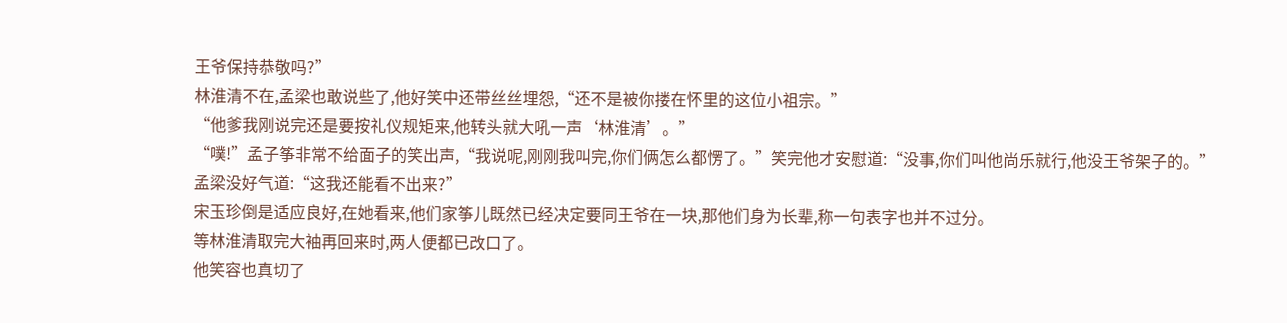王爷保持恭敬吗?”
林淮清不在,孟梁也敢说些了,他好笑中还带丝丝埋怨,“还不是被你搂在怀里的这位小祖宗。”
“他爹我刚说完还是要按礼仪规矩来,他转头就大吼一声‘林淮清’。”
“噗!”孟子筝非常不给面子的笑出声,“我说呢,刚刚我叫完,你们俩怎么都愣了。”笑完他才安慰道:“没事,你们叫他尚乐就行,他没王爷架子的。”
孟梁没好气道:“这我还能看不出来?”
宋玉珍倒是适应良好,在她看来,他们家筝儿既然已经决定要同王爷在一块,那他们身为长辈,称一句表字也并不过分。
等林淮清取完大袖再回来时,两人便都已改口了。
他笑容也真切了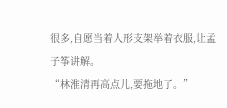很多,自愿当着人形支架举着衣服,让孟子筝讲解。
“林淮清再高点儿,要拖地了。”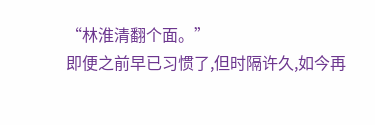“林淮清翻个面。”
即便之前早已习惯了,但时隔许久,如今再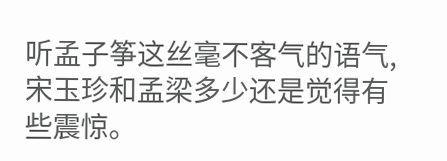听孟子筝这丝毫不客气的语气,宋玉珍和孟梁多少还是觉得有些震惊。